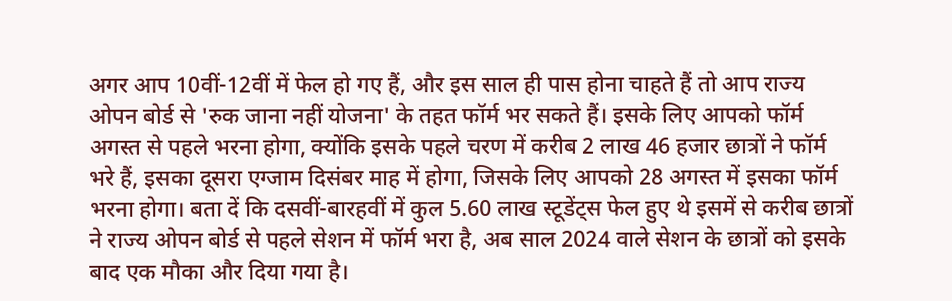अगर आप 10वीं-12वीं में फेल हो गए हैं, और इस साल ही पास होना चाहते हैं तो आप राज्य ओपन बोर्ड से 'रुक जाना नहीं योजना' के तहत फॉर्म भर सकते हैं। इसके लिए आपको फॉर्म अगस्त से पहले भरना होगा, क्योंकि इसके पहले चरण में करीब 2 लाख 46 हजार छात्रों ने फॉर्म भरे हैं, इसका दूसरा एग्जाम दिसंबर माह में होगा, जिसके लिए आपको 28 अगस्त में इसका फॉर्म भरना होगा। बता दें कि दसवीं-बारहवीं में कुल 5.60 लाख स्टूडेंट्स फेल हुए थे इसमें से करीब छात्रों ने राज्य ओपन बोर्ड से पहले सेशन में फॉर्म भरा है, अब साल 2024 वाले सेशन के छात्रों को इसके बाद एक मौका और दिया गया है।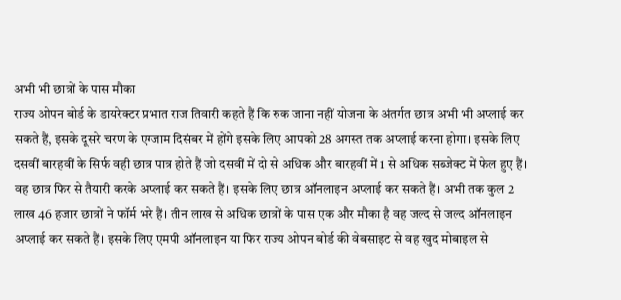अभी भी छात्रों के पास मौका
राज्य ओपन बोर्ड के डायरेक्टर प्रभात राज तिवारी कहते हैं कि रुक जाना नहीं योजना के अंतर्गत छात्र अभी भी अप्लाई कर सकते हैं, इसके दूसरे चरण के एग्जाम दिसंबर में होंगे इसके लिए आपको 28 अगस्त तक अप्लाई करना होगा। इसके लिए दसवीं बारहवीं के सिर्फ वही छात्र पात्र होते हैं जो दसवीं में दो से अधिक और बारहवीं में 1 से अधिक सब्जेक्ट में फेल हुए हैं। वह छात्र फिर से तैयारी करके अप्लाई कर सकते हैं। इसके लिए छात्र ऑनलाइन अप्लाई कर सकते हैं। अभी तक कुल 2 लाख 46 हजार छात्रों ने फॉर्म भरे हैं। तीन लाख से अधिक छात्रों के पास एक और मौका है वह जल्द से जल्द ऑनलाइन अप्लाई कर सकते हैं। इसके लिए एमपी ऑनलाइन या फिर राज्य ओपन बोर्ड की वेबसाइट से वह खुद मोबाइल से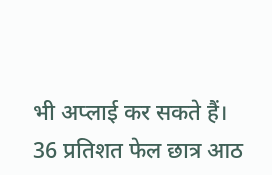भी अप्लाई कर सकते हैं।
36 प्रतिशत फेल छात्र आठ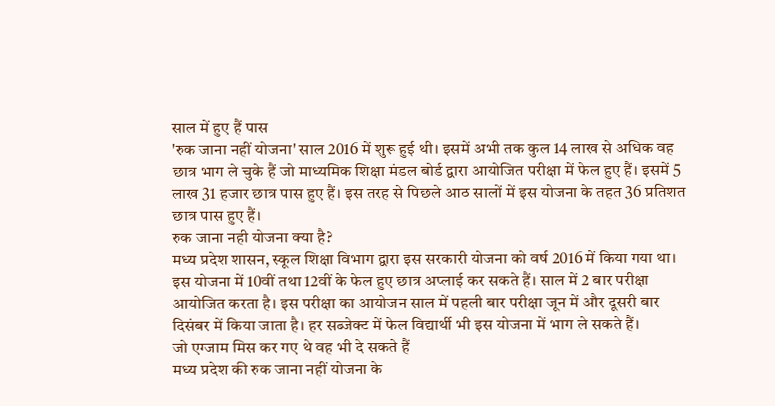साल में हुए हैं पास
'रुक जाना नहीं योजना' साल 2016 में शुरू हुई थी। इसमें अभी तक कुल 14 लाख से अधिक वह छात्र भाग ले चुके हैं जो माध्यमिक शिक्षा मंडल बोर्ड द्वारा आयोजित परीक्षा में फेल हुए हैं। इसमें 5 लाख 31 हजार छात्र पास हुए हैं। इस तरह से पिछले आठ सालों में इस योजना के तहत 36 प्रतिशत छात्र पास हुए हैं।
रुक जाना नही योजना क्या है?
मध्य प्रदेश शासन, स्कूल शिक्षा विभाग द्वारा इस सरकारी योजना को वर्ष 2016 में किया गया था। इस योजना में 10वीं तथा 12वीं के फेल हुए छात्र अप्लाई कर सकते हैं। साल में 2 बार परीक्षा आयोजित करता है। इस परीक्षा का आयोजन साल में पहली बार परीक्षा जून में और दूसरी बार दिसंबर में किया जाता है। हर सब्जेक्ट में फेल विद्यार्थी भी इस योजना में भाग ले सकते हैं।
जो एग्जाम मिस कर गए थे वह भी दे सकते हैं
मध्य प्रदेश की रुक जाना नहीं योजना के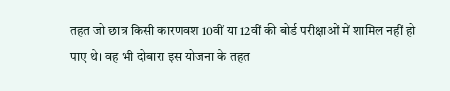तहत जो छात्र किसी कारणवश 10वीं या 12वीं की बोर्ड परीक्षाओं में शामिल नहीं हो पाए थे। वह भी दोबारा इस योजना के तहत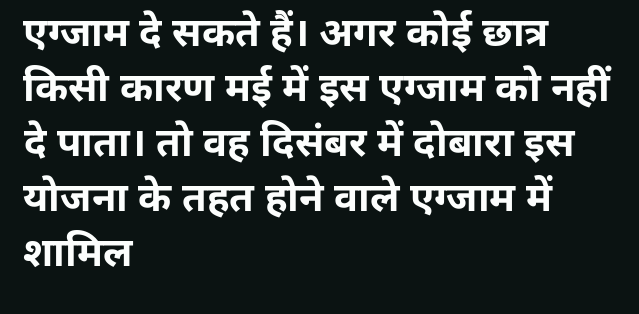एग्जाम दे सकते हैं। अगर कोई छात्र किसी कारण मई में इस एग्जाम को नहीं दे पाता। तो वह दिसंबर में दोबारा इस योजना के तहत होने वाले एग्जाम में शामिल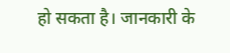हो सकता है। जानकारी के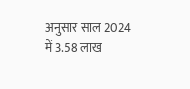अनुसार साल 2024 में 3.58 लाख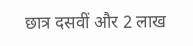छात्र दसवीं और 2 लाख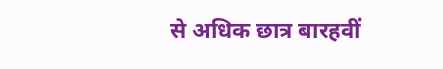से अधिक छात्र बारहवीं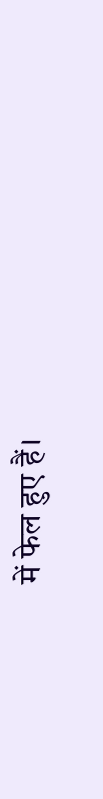में फेल हुए हैं।